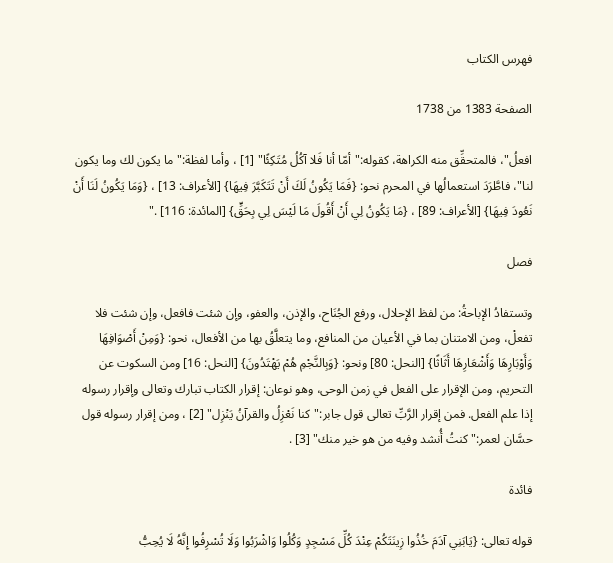فهرس الكتاب

الصفحة 1383 من 1738

افعلُ"، فالمتحقِّق منه الكراهة، كقوله:"أمّا أنا فَلا آكُلُ مُتَكِئًا" [1] ، وأما لفظة:"ما يكون لك وما يكون لنا"، فاطَّرَدَ استعمالُها في المحرم نحو: {فَمَا يَكُونُ لَكَ أَنْ تَتَكَبَّرَ فِيهَا} [الأعراف: 13] ، {وَمَا يَكُونُ لَنَا أَنْ نَعُودَ فِيهَا} [الأعراف: 89] ، {مَا يَكُونُ لِي أَنْ أَقُولَ مَا لَيْسَ لِي بِحَقٍّ} [المائدة: 116] ."

فصل

وتستفادُ الإباحةُ: من لفظ الإحلال، ورفع الجُنَاح، والإذن، والعفو، وإن شئت فافعل، وإن شئت فلا تفعلْ، ومن الامتنان بما في الأعيان من المنافع، وما يتعلَّقُ بها من الأفعال، نحو: {وَمِنْ أَصْوَافِهَا وَأَوْبَارِهَا وَأَشْعَارِهَا أَثَاثًا} [النحل: 80] ونحو: {وَبِالنَّجْمِ هُمْ يَهْتَدُونَ} [النحل: 16] ومن السكوت عن التحريم، ومن الإقرار على الفعل في زمن الوحى، وهو نوعان: إقرار الكتاب تبارك وتعالى وإقرار رسوله إذا علم الفعل. فمن إقرار الرَّبِّ تعالى قول جابر:"كنا نَعْزِلُ والقرآنُ يَنْزِل" [2] ، ومن إقرار رسوله قول حسَّان لعمر:"كنتُ أُنشد وفيه من هو خير منك" [3] .

فائدة

قوله تعالى: {يَابَنِي آدَمَ خُذُوا زِينَتَكُمْ عِنْدَ كُلِّ مَسْجِدٍ وَكُلُوا وَاشْرَبُوا وَلَا تُسْرِفُوا إِنَّهُ لَا يُحِبُّ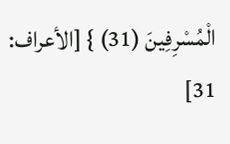الْمُسْرِفِينَ (31) } [الأعراف: 31]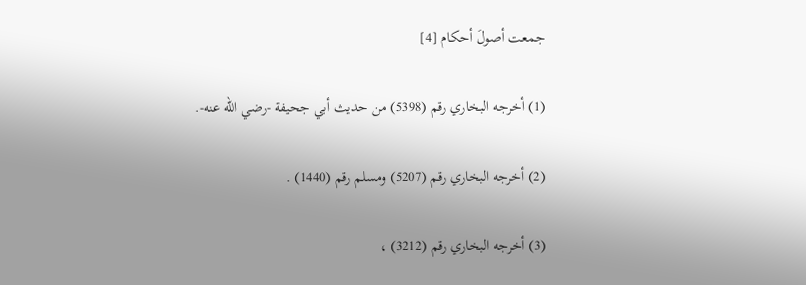جمعت أصولَ أحكام [4]

(1) أخرجه البخاري رقم (5398) من حديث أبي جحيفة -رضي الله عنه-.

(2) أخرجه البخاري رقم (5207) ومسلم رقم (1440) .

(3) أخرجه البخاري رقم (3212) ،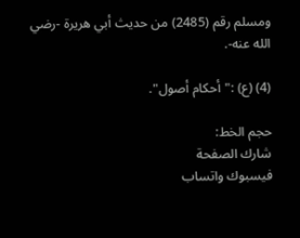ومسلم رقم (2485) من حديث أبي هريرة -رضي الله عنه-.

(4) (ع) :"أحكام أصول".

حجم الخط:
شارك الصفحة
فيسبوك واتساب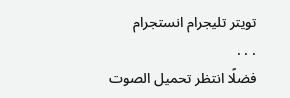تويتر تليجرام انستجرام
. . .
فضلًا انتظر تحميل الصوت